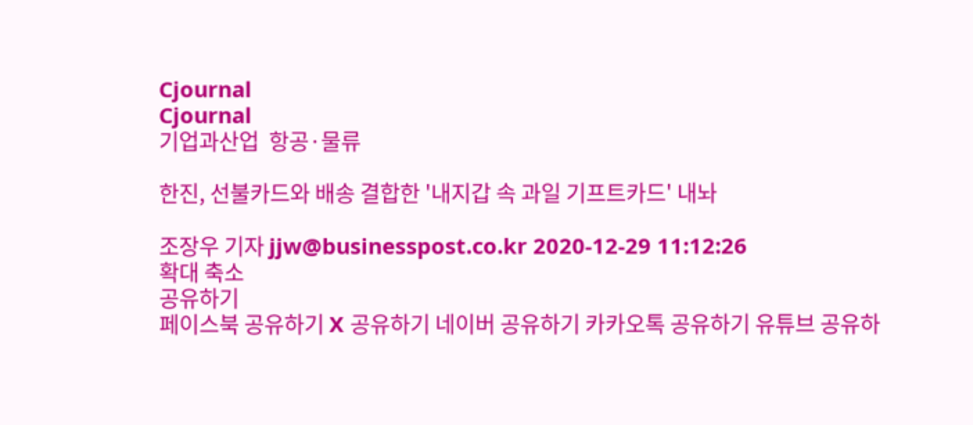Cjournal
Cjournal
기업과산업  항공·물류

한진, 선불카드와 배송 결합한 '내지갑 속 과일 기프트카드' 내놔

조장우 기자 jjw@businesspost.co.kr 2020-12-29 11:12:26
확대 축소
공유하기
페이스북 공유하기 X 공유하기 네이버 공유하기 카카오톡 공유하기 유튜브 공유하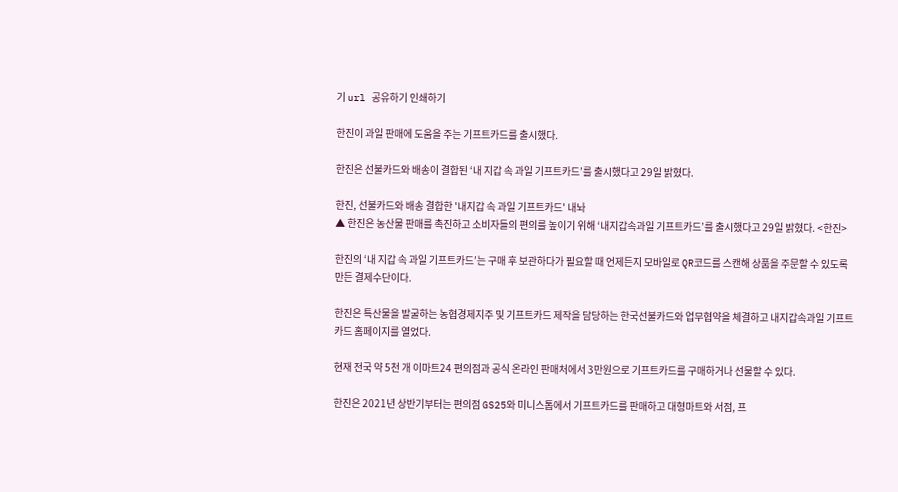기 url 공유하기 인쇄하기

한진이 과일 판매에 도움을 주는 기프트카드를 출시했다.

한진은 선불카드와 배송이 결합된 ‘내 지갑 속 과일 기프트카드’를 출시했다고 29일 밝혔다.

한진, 선불카드와 배송 결합한 '내지갑 속 과일 기프트카드' 내놔
▲ 한진은 농산물 판매를 촉진하고 소비자들의 편의를 높이기 위해 ‘내지갑속과일 기프트카드’를 출시했다고 29일 밝혔다. <한진>

한진의 ‘내 지갑 속 과일 기프트카드’는 구매 후 보관하다가 필요할 때 언제든지 모바일로 QR코드를 스캔해 상품을 주문할 수 있도록 만든 결제수단이다.

한진은 특산물을 발굴하는 농협경제지주 및 기프트카드 제작을 담당하는 한국선불카드와 업무협약을 체결하고 내지갑속과일 기프트카드 홈페이지를 열었다.

현재 전국 약 5천 개 이마트24 편의점과 공식 온라인 판매처에서 3만원으로 기프트카드를 구매하거나 선물할 수 있다.

한진은 2021년 상반기부터는 편의점 GS25와 미니스톱에서 기프트카드를 판매하고 대형마트와 서점, 프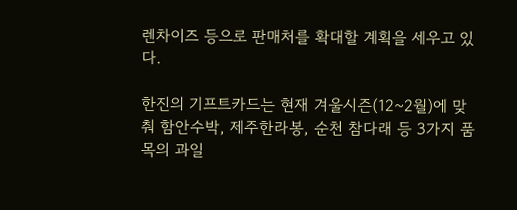렌차이즈 등으로 판매처를 확대할 계획을 세우고 있다.

한진의 기프트카드는 현재 겨울시즌(12~2월)에 맞춰 함안수박, 제주한라봉, 순천 참다래 등 3가지 품목의 과일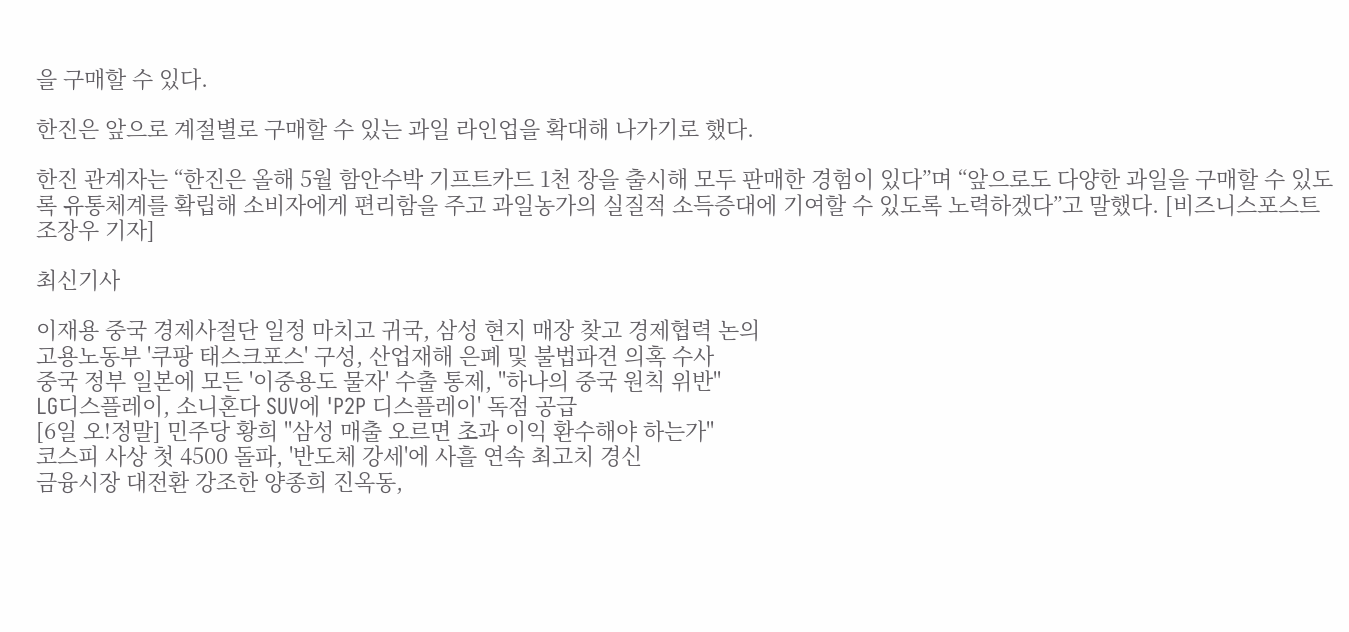을 구매할 수 있다.

한진은 앞으로 계절별로 구매할 수 있는 과일 라인업을 확대해 나가기로 했다.

한진 관계자는 “한진은 올해 5월 함안수박 기프트카드 1천 장을 출시해 모두 판매한 경험이 있다”며 “앞으로도 다양한 과일을 구매할 수 있도록 유통체계를 확립해 소비자에게 편리함을 주고 과일농가의 실질적 소득증대에 기여할 수 있도록 노력하겠다”고 말했다. [비즈니스포스트 조장우 기자]

최신기사

이재용 중국 경제사절단 일정 마치고 귀국, 삼성 현지 매장 찾고 경제협력 논의
고용노동부 '쿠팡 태스크포스' 구성, 산업재해 은폐 및 불법파견 의혹 수사
중국 정부 일본에 모든 '이중용도 물자' 수출 통제, "하나의 중국 원칙 위반"
LG디스플레이, 소니혼다 SUV에 'P2P 디스플레이' 독점 공급
[6일 오!정말] 민주당 황희 "삼성 매출 오르면 초과 이익 환수해야 하는가"
코스피 사상 첫 4500 돌파, '반도체 강세'에 사흘 연속 최고치 경신
금융시장 대전환 강조한 양종희 진옥동,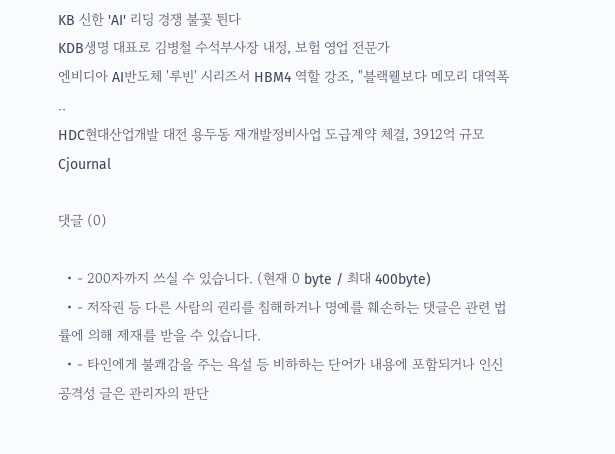KB 신한 'AI' 리딩 경쟁 불꽃 튄다
KDB생명 대표로 김병철 수석부사장 내정, 보험 영업 전문가
엔비디아 AI반도체 '루빈' 시리즈서 HBM4 역할 강조, "블랙웰보다 메모리 대역폭 ..
HDC현대산업개발 대전 용두동 재개발정비사업 도급계약 체결, 3912억 규모
Cjournal

댓글 (0)

  • - 200자까지 쓰실 수 있습니다. (현재 0 byte / 최대 400byte)
  • - 저작권 등 다른 사람의 권리를 침해하거나 명예를 훼손하는 댓글은 관련 법률에 의해 제재를 받을 수 있습니다.
  • - 타인에게 불쾌감을 주는 욕설 등 비하하는 단어가 내용에 포함되거나 인신공격성 글은 관리자의 판단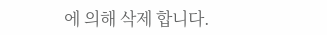에 의해 삭제 합니다.